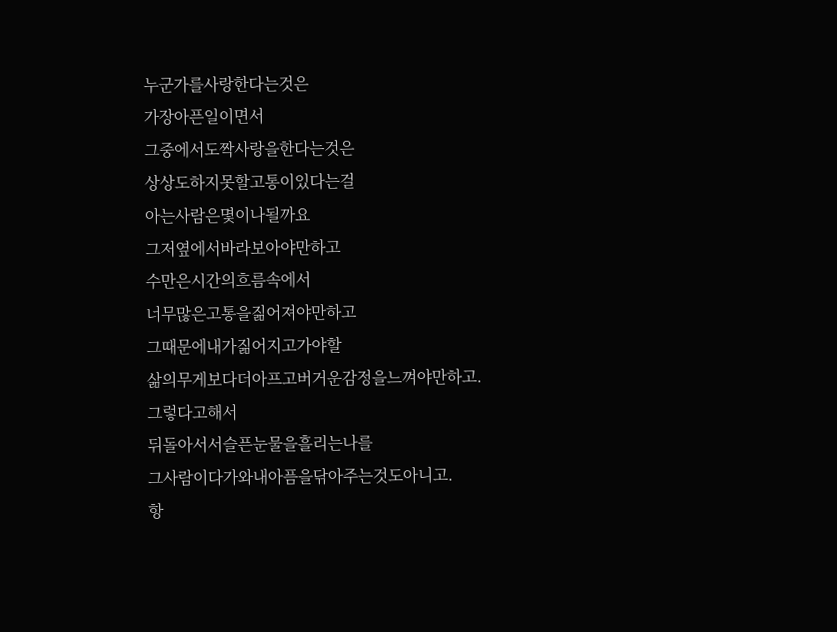누군가를사랑한다는것은
가장아픈일이면서
그중에서도짝사랑을한다는것은
상상도하지못할고통이있다는걸
아는사람은몇이나될까요
그저옆에서바라보아야만하고
수만은시간의흐름속에서
너무많은고통을짊어져야만하고
그때문에내가짊어지고가야할
삶의무게보다더아프고버거운감정을느껴야만하고.
그렇다고해서
뒤돌아서서슬픈눈물을흘리는나를
그사람이다가와내아픔을닦아주는것도아니고.
항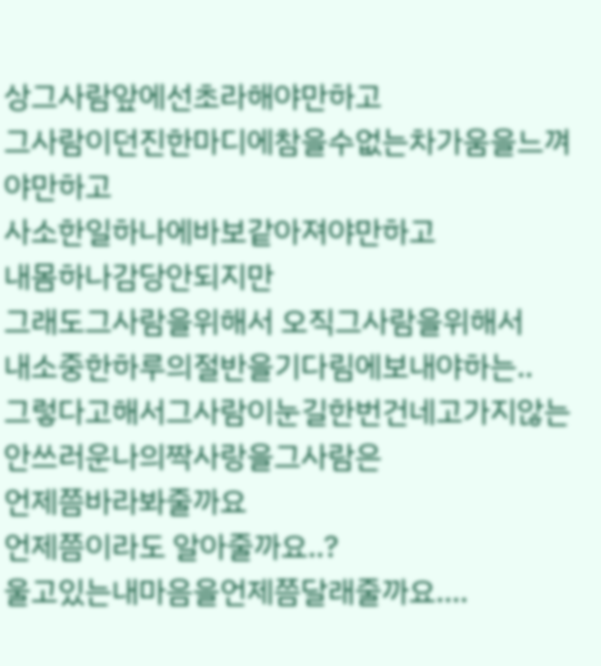상그사람앞에선초라해야만하고
그사람이던진한마디에참을수없는차가움을느껴야만하고
사소한일하나에바보같아져야만하고
내몸하나감당안되지만
그래도그사람을위해서 오직그사람을위해서
내소중한하루의절반을기다림에보내야하는..
그렇다고해서그사람이눈길한번건네고가지않는
안쓰러운나의짝사랑을그사람은
언제쯤바라봐줄까요
언제쯤이라도 알아줄까요..?
울고있는내마음을언제쯤달래줄까요....